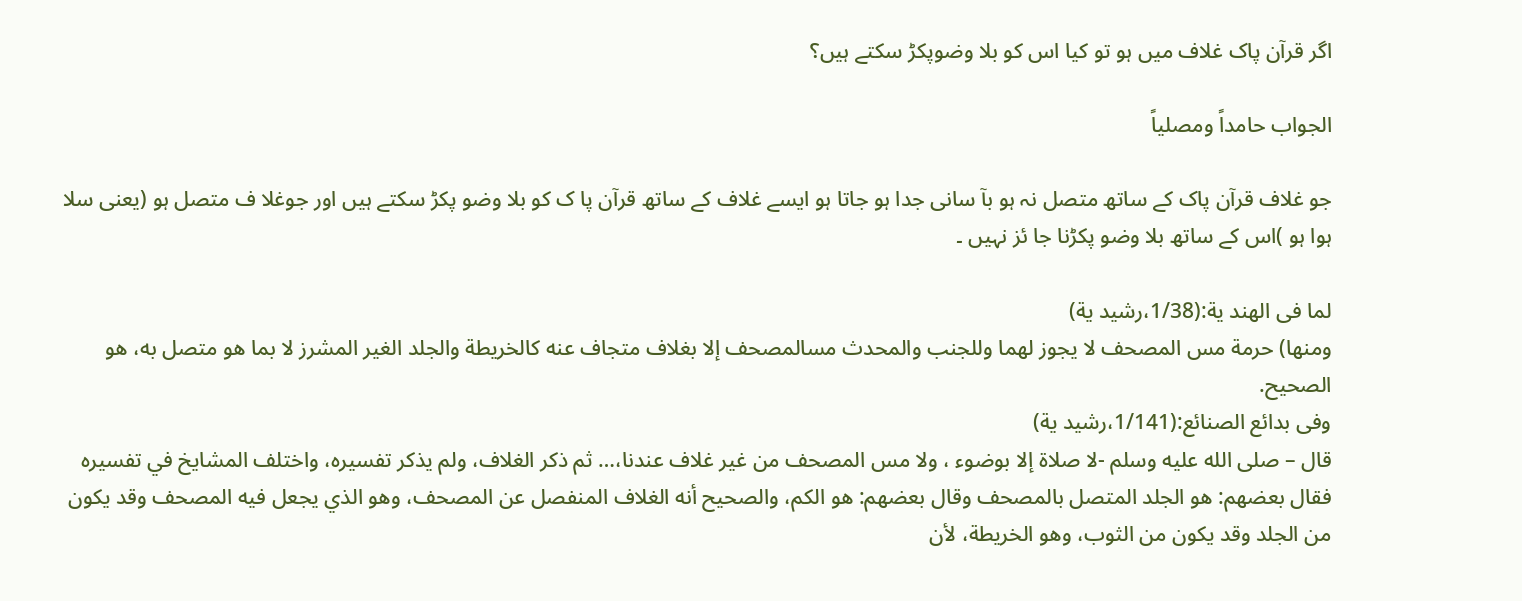اگر قرآن پاک غلاف میں ہو تو کیا اس کو بلا وضوپکڑ سکتے ہیں؟

الجواب حامداً ومصلیاً

جو غلاف قرآن پاک کے ساتھ متصل نہ ہو بآ سانی جدا ہو جاتا ہو ایسے غلاف کے ساتھ قرآن پا ک کو بلا وضو پکڑ سکتے ہیں اور جوغلا ف متصل ہو (یعنی سلا ہوا ہو )اس کے ساتھ بلا وضو پکڑنا جا ئز نہیں ۔

لما فی الھند یة:(1/38،رشید یة)
ومنها) حرمة مس المصحف لا يجوز لهما وللجنب والمحدث مسالمصحف إلا بغلاف متجاف عنه كالخريطة والجلد الغير المشرز لا بما هو متصل به، هو الصحيح.
وفی بدائع الصنائع:(1/141،رشید یة)
قال – صلى الله عليه وسلم -لا صلاة إلا بوضوء ، ولا مس المصحف من غير غلاف عندنا،… ثم ذكر الغلاف، ولم يذكر تفسيره، واختلف المشايخ في تفسيره فقال بعضهم: هو الجلد المتصل بالمصحف وقال بعضهم: هو الكم، والصحيح أنه الغلاف المنفصل عن المصحف، وهو الذي يجعل فيه المصحف وقد يكون من الجلد وقد يكون من الثوب، وهو الخريطة، لأن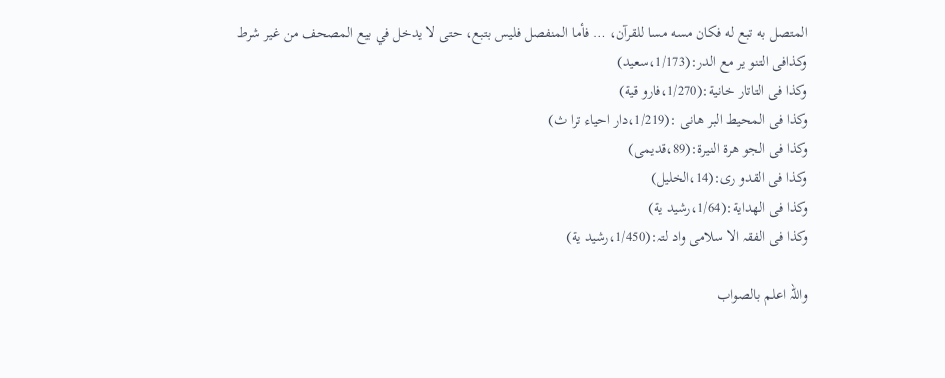المتصل به تبع له فكان مسه مسا للقرآن، … فأما المنفصل فليس بتبع، حتى لا يدخل في بيع المصحف من غير شرط
وکذافی التنو یر مع الدر:(1/173،سعید)
وکذا فی التاتار خانیة:(1/270،فارو قیة)
وکذا فی المحیط البر ھانی :(1/219،دار احیاء ترا ث)
وکذا فی الجو ھرة النیرة:(89،قدیمی)
وکذا فی القدو ری:(14،الخلیل)
وکذا فی الھدایة:(1/64،رشید یة)
وکذا فی الفقہ الا سلامی واد لتہ:(1/450،رشید یة)

واللہ اعلم بالصواب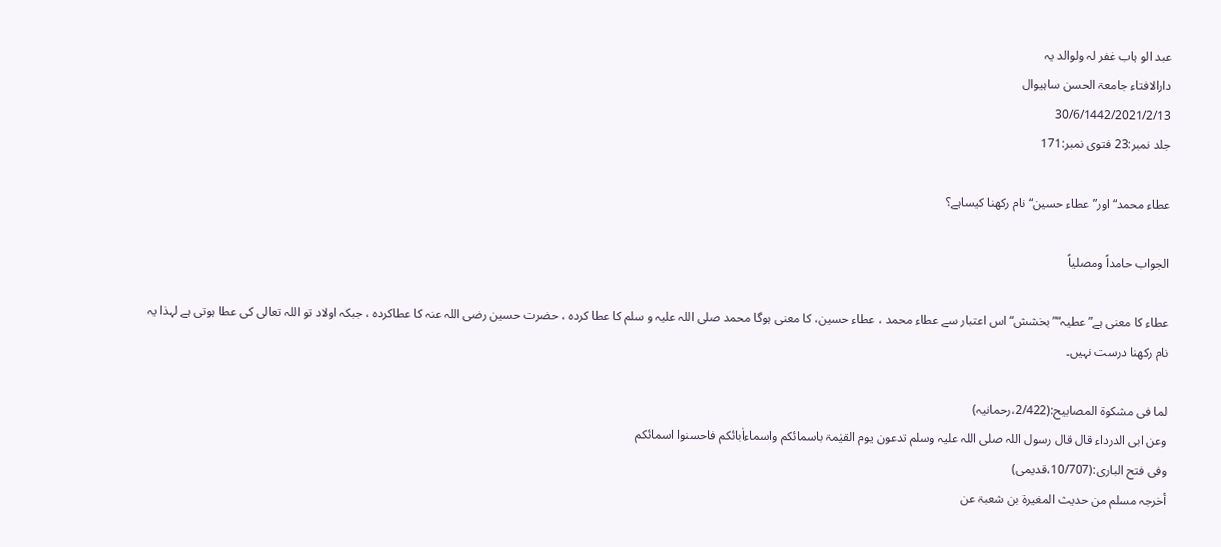عبد الو ہاب غفر لہ ولوالد یہ
دارالافتاء جامعۃ الحسن ساہیوال
30/6/1442/2021/2/13
جلد نمبر:23 فتوی نمبر:171

عطاء محمد“ اور”عطاء حسین“ نام رکھنا کیساہے؟

الجواب حامداً ومصلیاً

عطاء کا معنی ہے” عطیہ“”بخشش“اس اعتبار سے عطاء محمد ، عطاء حسین، کا معنی ہوگا محمد صلی اللہ علیہ و سلم کا عطا کردہ ، حضرت حسین رضی اللہ عنہ کا عطاکردہ ، جبکہ اولاد تو اللہ تعالی کی عطا ہوتی ہے لہذا یہ نام رکھنا درست نہیں۔

لما فی مشکوة المصابیح:(2/422،رحمانیہ)
وعن ابی الدرداء قال قال رسول اللہ صلی اللہ علیہ وسلم تدعون یوم القیٰمۃ باسمائکم واسماءاٰبائکم فاحسنوا اسمائکم
وفی فتح الباری:(10/707،قدیمی)
أخرجہ مسلم من حدیث المغیرۃ بن شعبۃ عن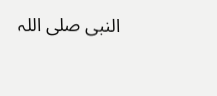النبی صلی اللہ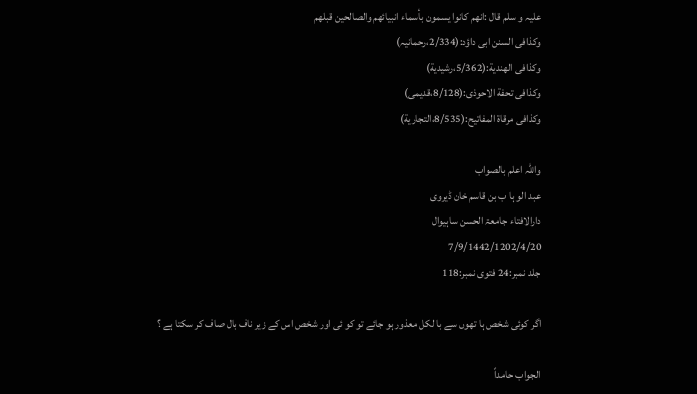علیہ و سلم قال :انھم کانوا یسمون بأسماء انبیائھم والصالحین قبلھم
وکذافی السنن ابی داؤد:(2/334،رحمانیہ)
وکذافی الھندیة:(5/362،رشیدیة)
وکذافی تحفة الاحوذی:(8/128،قدیمی)
وکذافی مرقاة المفاتیح:(8/535،التجاریة)

واللہ اعلم بالصواب
عبد الو ہا ب بن قاسم خان ڈیروی
دارالافتاء جامعۃ الحسن ساہیوال
7/9/1442/1202/4/20
جلد نمبر:24 فتوی نمبر:118

اگر کوئی شخص ہا تھوں سے با لکل معذور ہو جائے تو کو ئی اور شخص اس کے زیر ناف بال صاف کر سکتا ہے ؟

الجواب حامداً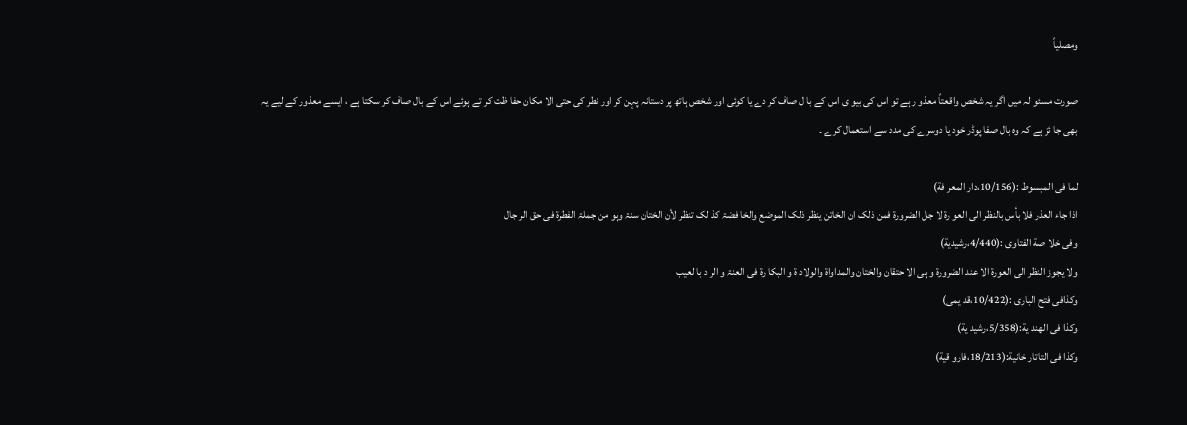ومصلیاً

صورت مسئو لہ میں اگر یہ شخص واقعتاً معذو ر ہے تو اس کی بیو ی اس کے با ل صاف کر دے یا کوئی اور شخص ہاتھ پر دستانہ پہن کر اور نطر کی حتی الا مکان حفا ظت کر تے ہوئے اس کے بال صاف کر سکتا ہے ، ایسے معذور کے لیے یہ بھی جا ئز ہے کہ وہ بال صفا پوڈر خود یا دوسرے کی مدد سے استعمال کرے ۔

لما فی المبسوط :(10/156،دار المعر فة)
اذا جاء العذر فلا بأس بالنظر الی العو رۃ لا جل الضرورۃ فمن ذلک ان الخاتن ینظر ذلک الموضع والخا فضۃ کذ لک تنظر لأن الختان سنۃ وہو من جملۃ الفطرۃ فی حق الر جال
وفی خلا صة الفتاوی :(4/440،رشیدیة)
ولا یجوز النظر الی العورۃ الا عند الضرورۃ و ہی الا حتقان والختان والمداواۃ والولاد ۃ و البکا رۃ فی العنۃ و الر د با لعیب
وکذافی فتح الباری :(10/422،قد یمی)
وکذا فی الھند یة:(5/358،رشید یة)
وکذا فی التاتار خانیة:(18/213،فارو قیة)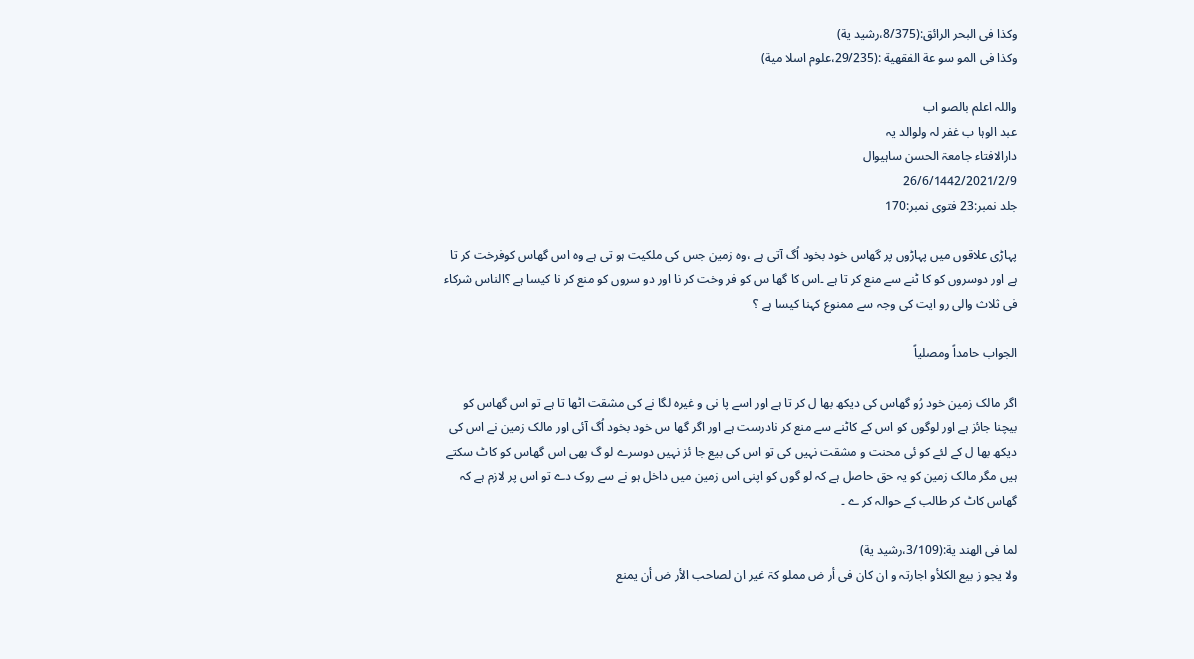وکذا فی البحر الرائق:(8/375،رشید یة)
وکذا فی المو سو عة الفقھیة :(29/235،علوم اسلا میة)

واللہ اعلم بالصو اب
عبد الوہا ب غفر لہ ولوالد یہ
دارالافتاء جامعۃ الحسن ساہیوال
26/6/1442/2021/2/9
جلد نمبر:23 فتوی نمبر:170

پہاڑی علاقوں میں پہاڑوں پر گھاس خود بخود اُگ آتی ہے ،وہ زمین جس کی ملکیت ہو تی ہے وہ اس گھاس کوفرخت کر تا ہے اور دوسروں کو کا ٹنے سے منع کر تا ہے ۔اس کا گھا س کو فر وخت کر نا اور دو سروں کو منع کر نا کیسا ہے ؟الناس شرکاء فی ثلاث والی رو ایت کی وجہ سے ممنوع کہنا کیسا ہے ؟

الجواب حامداً ومصلیاً

اگر مالک زمین خود رُو گھاس کی دیکھ بھا ل کر تا ہے اور اسے پا نی و غیرہ لگا نے کی مشقت اٹھا تا ہے تو اس گھاس کو بیچنا جائز ہے اور لوگوں کو اس کے کاٹنے سے منع کر نادرست ہے اور اگر گھا س خود بخود اُگ آئی اور مالک زمین نے اس کی دیکھ بھا ل کے لئے کو ئی محنت و مشقت نہیں کی تو اس کی بیع جا ئز نہیں دوسرے لو گ بھی اس گھاس کو کاٹ سکتے ہیں مگر مالک زمین کو یہ حق حاصل ہے کہ لو گوں کو اپنی اس زمین میں داخل ہو نے سے روک دے تو اس پر لازم ہے کہ گھاس کاٹ کر طالب کے حوالہ کر ے ۔

لما فی الھند یة:(3/109،رشید یة)
ولا یجو ز بیع الکلأو اجارتہ و ان کان فی أر ض مملو کۃ غیر ان لصاحب الأر ض أن یمنع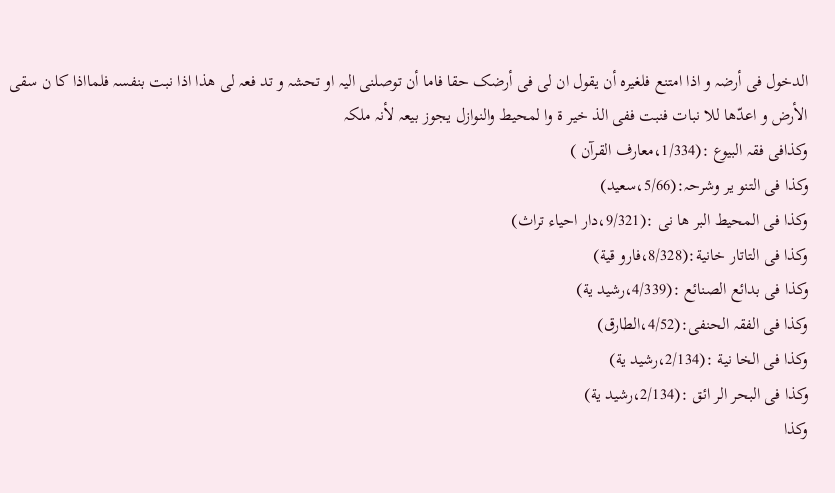الدخول فی أرضہ و اذا امتنع فلغیرہ أن یقول ان لی فی أرضک حقا فاما أن توصلنی الیہ او تحشہ و تد فعہ لی ھذا اذا نبت بنفسہ فلمااذا کا ن سقی الأرض و اعدّھا للا نبات فنبت ففی الذ خیر ۃ وا لمحیط والنوازل یجوز بیعہ لأنہ ملکہ
وکذافی فقہ البیوع :(1/334،معارف القرآن )
وکذا فی التنو یر وشرحہ:(5/66،سعید)
وکذا فی المحیط البر ھا نی :(9/321،دار احیاء تراث)
وکذا فی التاتار خانیة:(8/328،فارو قیة)
وکذا فی بدائع الصنائع :(4/339،رشید یة)
وکذا فی الفقہ الحنفی:(4/52،الطارق)
وکذا فی الخا نیة :(2/134،رشید یة)
وکذا فی البحر الر ائق :(2/134،رشید یة)
وکذا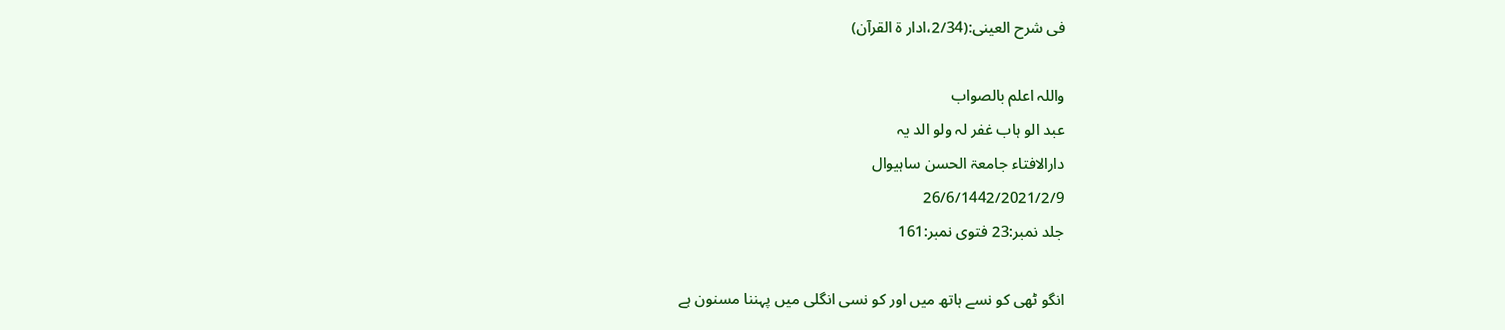فی شرح العینی:(2/34،ادار ة القرآن)

واللہ اعلم بالصواب
عبد الو ہاب غفر لہ ولو الد یہ
دارالافتاء جامعۃ الحسن ساہیوال
26/6/1442/2021/2/9
جلد نمبر:23 فتوی نمبر:161

انگو ٹھی کو نسے ہاتھ میں اور کو نسی انگلی میں پہننا مسنون ہے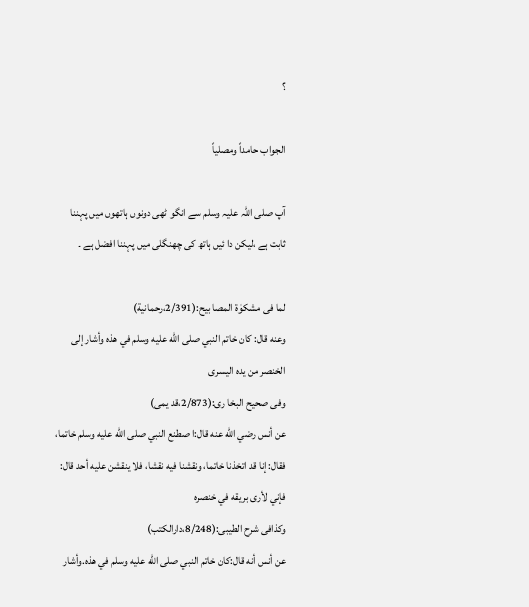؟

الجواب حامداً ومصلیاً

آپ صلی اللہ علیہ وسلم سے انگو ٹھی دونوں ہاتھوں میں پہننا ثابت ہے ،لیکن دا ئیں ہاتھ کی چھنگلی میں پہننا افضل ہے ۔

لما فی مشکوٰة المصا بیح:(2/391،رحمانیة)
وعنه قال: كان خاتم النبي صلى الله عليه وسلم في هذه وأشار إلى الخنصر من يده اليسری
وفی صحیح البخا ری:(2/873،قد یمی)
عن أنس رضي الله عنه قال:ا صطنع النبي صلى الله عليه وسلم خاتما، فقال: إنا قد اتخذنا خاتما، ونقشنا فيه نقشا، فلا ينقشن عليه أحد قال: فإني لأرى بريقه في خنصره
وکذافی شرح الطیبی:(8/248،دارالکتب)
عن أنس أنه قال:كان خاتم النبي صلى الله عليه وسلم في هذه.وأشار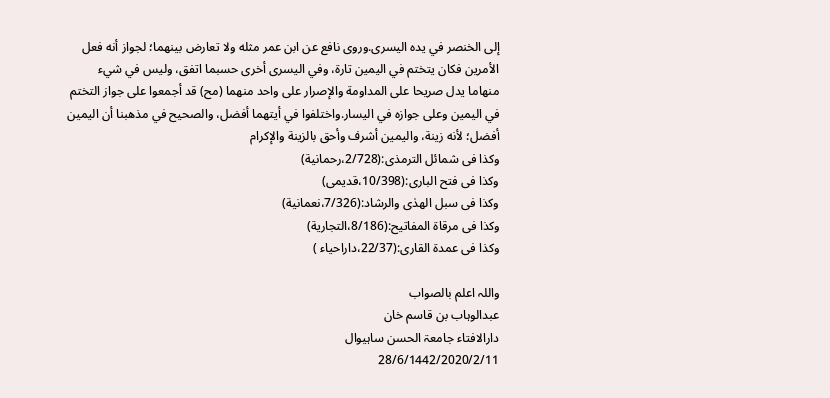إلى الخنصر في يده اليسرى.وروى نافع عن ابن عمر مثله ولا تعارض بينهما؛ لجواز أنه فعل الأمرين فكان يتختم في اليمين تارة، وفي اليسرى أخرى حسبما اتفق، وليس في شيء منهاما يدل صريحا على المداومة والإصرار على واحد منهما (مح) قد أجمعوا على جواز التختم في اليمين وعلى جوازه في اليسار.واختلفوا في أيتهما أفضل، والصحيح في مذهبنا أن اليمين أفضل؛ لأنه زينة، واليمين أشرف وأحق بالزينة والإكرام
وکذا فی شمائل الترمذی:(2/728،رحمانیة)
وکذا فی فتح الباری:(10/398،قدیمی)
وکذا فی سبل الھدٰی والرشاد:(7/326،نعمانیة)
وکذا فی مرقاة المفاتیح:(8/186،التجاریة)
وکذا فی عمدة القاری:(22/37،داراحیاء )

واللہ اعلم بالصواب
عبدالوہاب بن قاسم خان
دارالافتاء جامعۃ الحسن ساہیوال
28/6/1442/2020/2/11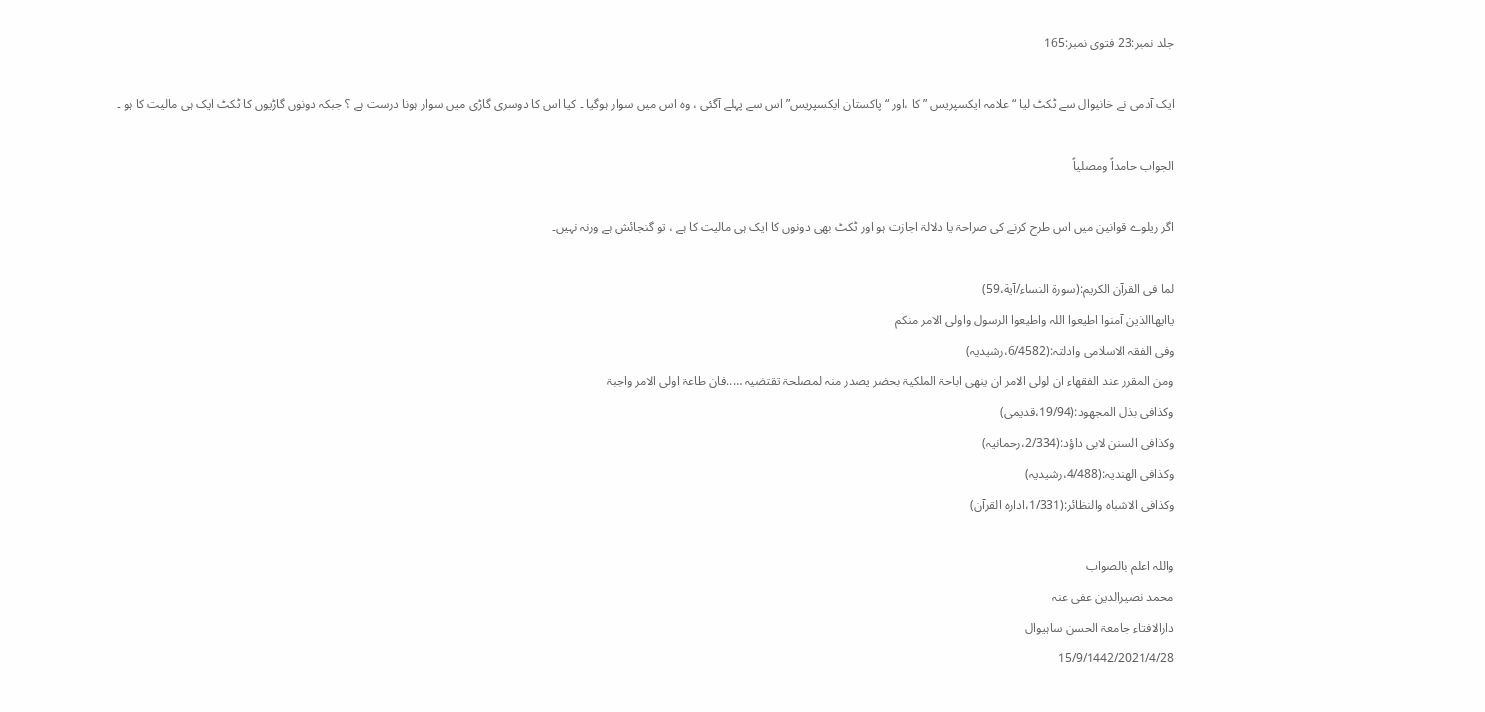جلد نمبر:23 فتوی نمبر:165

ایک آدمی نے خانیوال سے ٹکٹ لیا “علامہ ایکسپریس ” کا ،اور “پاکستان ایکسپریس” اس سے پہلے آگئی ، وہ اس میں سوار ہوگیا ۔ کیا اس کا دوسری گاڑی میں سوار ہونا درست ہے ؟ جبکہ دونوں گاڑیوں کا ٹکٹ ایک ہی مالیت کا ہو ۔

الجواب حامداً ومصلیاً

اگر ریلوے قوانین میں اس طرح کرنے کی صراحۃ یا دلالۃ اجازت ہو اور ٹکٹ بھی دونوں کا ایک ہی مالیت کا ہے ، تو گنجائش ہے ورنہ نہیں۔

لما فی القرآن الکریم:(سورة النساء/آیة،59)
یاایھاالذین آمنوا اطیعوا اللہ واطیعوا الرسول واولی الامر منکم
وفی الفقہ الاسلامی وادلتہ:(6/4582،رشیدیہ)
ومن المقرر عند الفقھاء ان لولی الامر ان ینھی اباحۃ الملکیۃ بحضر یصدر منہ لمصلحۃ تقتضیہ …..فان طاعۃ اولی الامر واجبۃ
وکذافی بذل المجھود:(19/94،قدیمی)
وکذافی السنن لابی داؤد:(2/334،رحمانیہ)
وکذافی الھندیہ:(4/488،رشیدیہ)
وکذافی الاشباہ والنظائر:(1/331،ادارہ القرآن)

واللہ اعلم بالصواب
محمد نصیرالدین عفی عنہ
دارالافتاء جامعۃ الحسن ساہیوال
15/9/1442/2021/4/28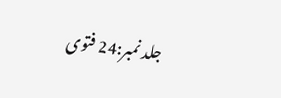جلد نمبر:24 فتوی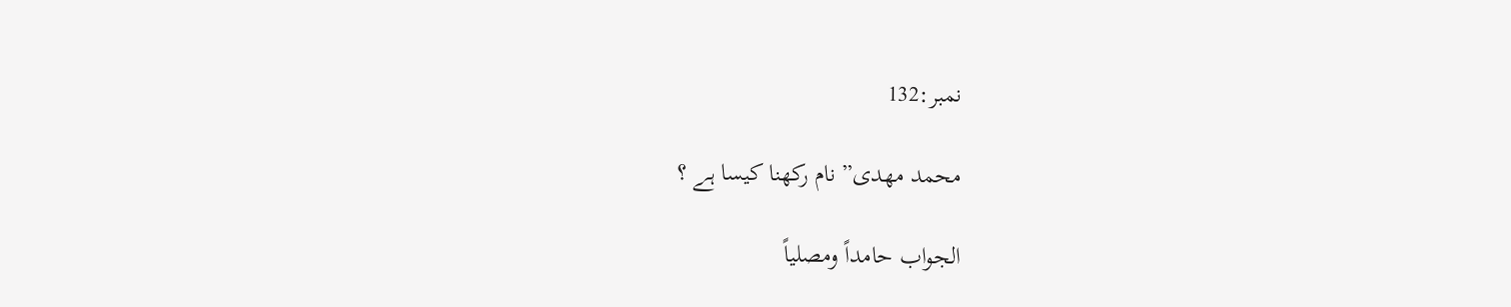نمبر:132

محمد مھدی” نام رکھنا کیسا ہے ؟

الجواب حامداً ومصلیاً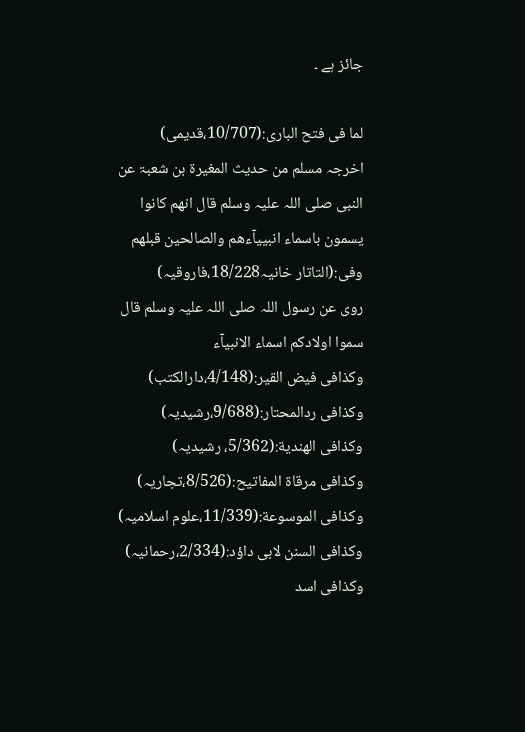جائز ہے ۔

لما فی فتح الباری:(10/707،قدیمی)
اخرجہ مسلم من حدیث المغیرۃ بن شعبۃ عن النبی صلی اللہ علیہ وسلم قال انھم کانوا یسمون باسماء انبییآءھم والصالحین قبلھم
وفی:(التاتار خانیہ18/228،فاروقیہ)
روی عن رسول اللہ صلی اللہ علیہ وسلم قال سموا اولادکم اسماء الانبیآء
وکذافی فیض القیر:(4/148،دارالکتب)
وکذافی ردالمحتار:(9/688،رشیدیہ)
وکذافی الھندیة:(5/362، رشیدیہ)
وکذافی مرقاة المفاتیح:(8/526،تجاریہ)
وکذافی الموسوعة:(11/339،علوم اسلامیہ)
وکذافی السنن لابی داؤد:(2/334،رحمانیہ)
وکذافی اسد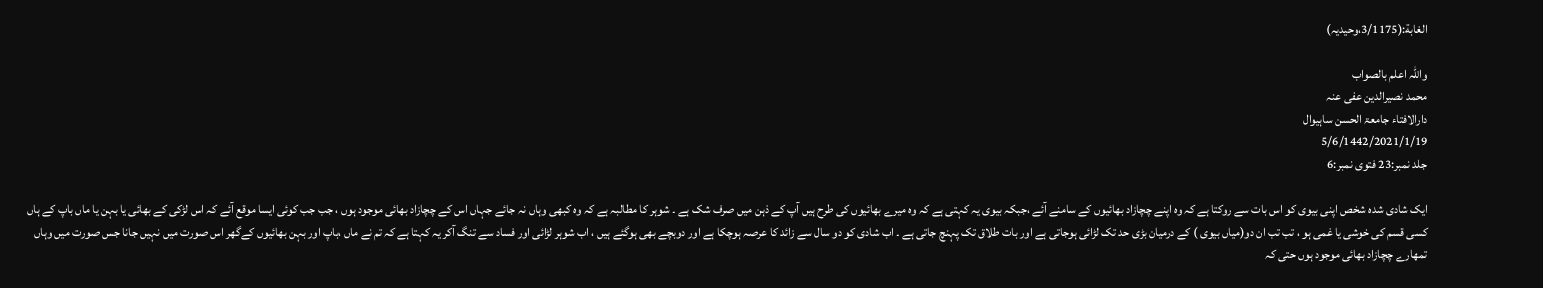الغابة:(3/1175،وحیدیہ)

واللہ اعلم بالصواب
محمد نصیرالدین عفی عنہ
دارالافتاء جامعۃ الحسن ساہیوال
5/6/1442/2021/1/19
جلد نمبر:23 فتوی نمبر:6

ایک شادی شدہ شخص اپنی بیوی کو اس بات سے روکتا ہے کہ وہ اپنے چچازاد بھائیوں کے سامنے آئے ،جبکہ بیوی یہ کہتی ہے کہ وہ میرے بھائیوں کی طرح ہیں آپ کے ذہن میں صرف شک ہے ۔ شوہر کا مطالبہ ہے کہ وہ کبھی وہاں نہ جائے جہاں اس کے چچازاد بھائی موجود ہوں ، جب جب کوئی ایسا موقع آئے کہ اس لڑکی کے بھائی یا بہن یا ماں باپ کے ہاں کسی قسم کی خوشی یا غمی ہو ، تب تب ان دو(میاں بیوی ) کے درمیان بڑی حد تک لڑائی ہوجاتی ہے اور بات طلاق تک پہنچ جاتی ہے ۔ اب شادی کو دو سال سے زائد کا عرصہ ہوچکا ہے اور دوبچے بھی ہوگئے ہیں ، اب شوہر لڑائی اور فساد سے تنگ آکر یہ کہتا ہے کہ تم نے ماں ،باپ اور بہن بھائیوں کےگھر اس صورت میں نہیں جانا جس صورت میں وہاں تمھارے چچازاد بھائی موجود ہوں حتی کہ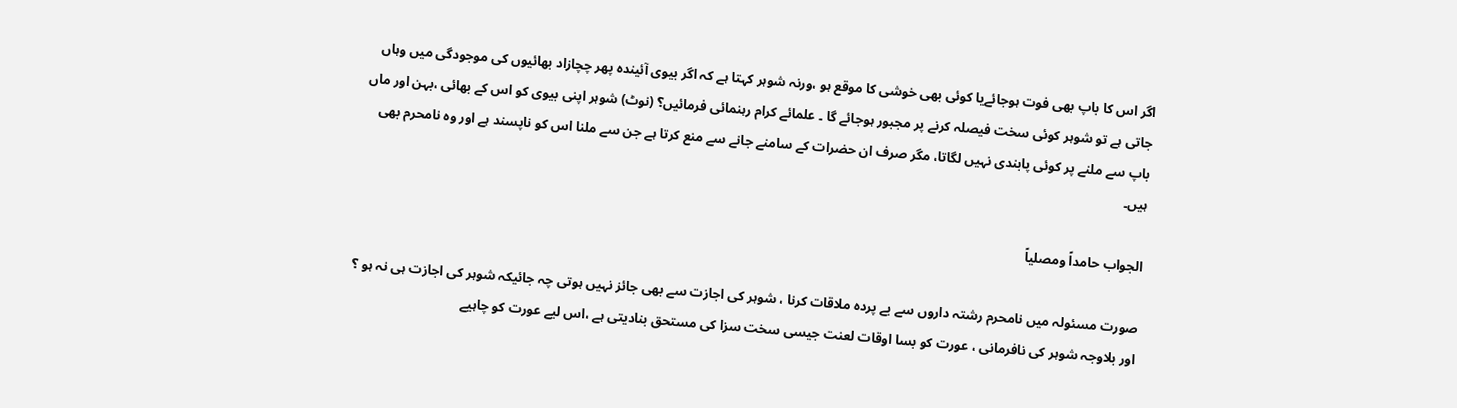اگر اس کا باپ بھی فوت ہوجائےیا کوئی بھی خوشی کا موقع ہو ،ورنہ شوہر کہتا ہے کہ اگر بیوی آئیندہ پھر چچازاد بھائیوں کی موجودگی میں وہاں جاتی ہے تو شوہر کوئی سخت فیصلہ کرنے پر مجبور ہوجائے گا ۔ علمائے کرام رہنمائی فرمائیں؟ (نوٹ) شوہر اپنی بیوی کو اس کے بھائی ،بہن اور ماں باپ سے ملنے پر کوئی پابندی نہیں لگاتا، مگر صرف ان حضرات کے سامنے جانے سے منع کرتا ہے جن سے ملنا اس کو ناپسند ہے اور وہ نامحرم بھی ہیں۔

الجواب حامداً ومصلیاً

صورت مسئولہ میں نامحرم رشتہ داروں سے بے پردہ ملاقات کرنا ، شوہر کی اجازت سے بھی جائز نہیں ہوتی چہ جائیکہ شوہر کی اجازت ہی نہ ہو ؟ اور بلاوجہ شوہر کی نافرمانی ، عورت کو بسا اوقات لعنت جیسی سخت سزا کی مستحق بنادیتی ہے ،اس لیے عورت کو چاہیے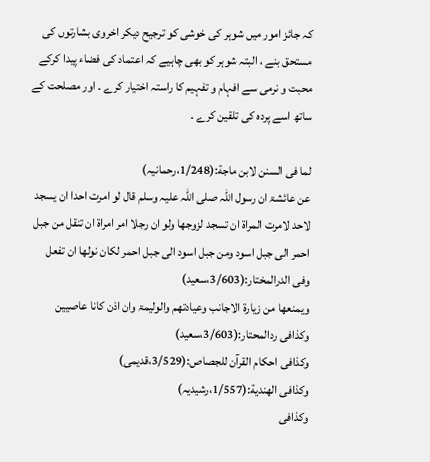کہ جائز امور میں شوہر کی خوشی کو ترجیح دیکر اخروی بشارتوں کی مستحق بنے ، البتہ شوہر کو بھی چاہیے کہ اعتماد کی فضاء پیدا کرکے محبت و نرمی سے افہام و تفہیم کا راستہ اختیار کرے ۔ اور مصلحت کے ساتھ اسے پردہ کی تلقین کرے ۔

لما فی السنن لابن ماجة:(1/248،رحمانیہ)
عن عائشۃ ان رسول اللہ صلی اللہ علیہ وسلم قال لو امرت احدا ان یسجد لاحد لامرت المراۃ ان تسجد لزوجھا ولو ان رجلا امر امراۃ ان تنقل من جبل احمر الی جبل اسود ومن جبل اسود الی جبل احمر لکان نولھا ان تفعل
وفی الدرالمختار:(3/603،سعید)
ویمنعھا من زیارۃ الاجانب وعیادتھم والولیمۃ وان اذن کانا عاصیین
وکذافی ردالمحتار:(3/603،سعید)
وکذافی احکام القرآن للجصاص:(3/529،قدیمی)
وکذافی الھندیة:(1/557،رشیدیہ)
وکذافی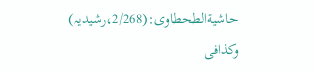حاشیةالطحطاوی:(2/268،رشیدیہ)
وکذافی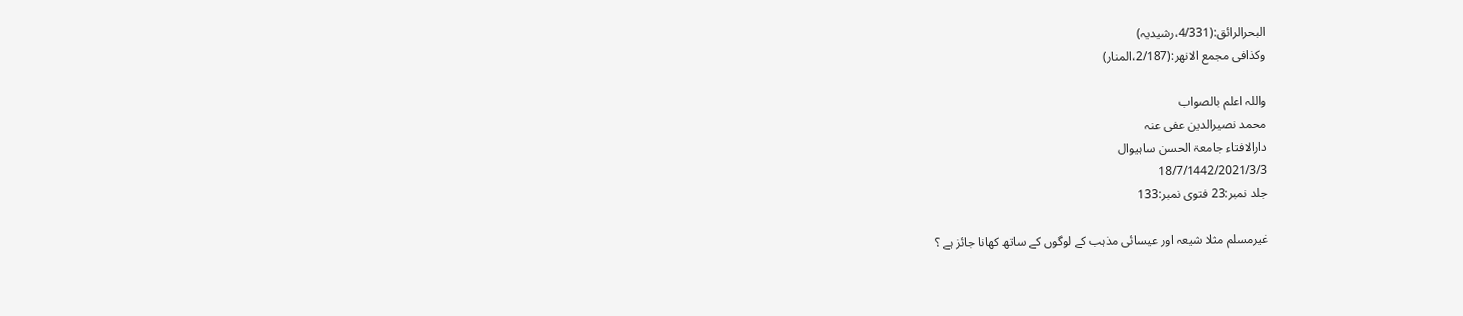البحرالرائق:(4/331،رشیدیہ)
وکذافی مجمع الانھر:(2/187،المنار)

واللہ اعلم بالصواب
محمد نصیرالدین عفی عنہ
دارالافتاء جامعۃ الحسن ساہیوال
18/7/1442/2021/3/3
جلد نمبر:23 فتوی نمبر:133

غیرمسلم مثلا شیعہ اور عیسائی مذہب کے لوگوں کے ساتھ کھانا جائز ہے ؟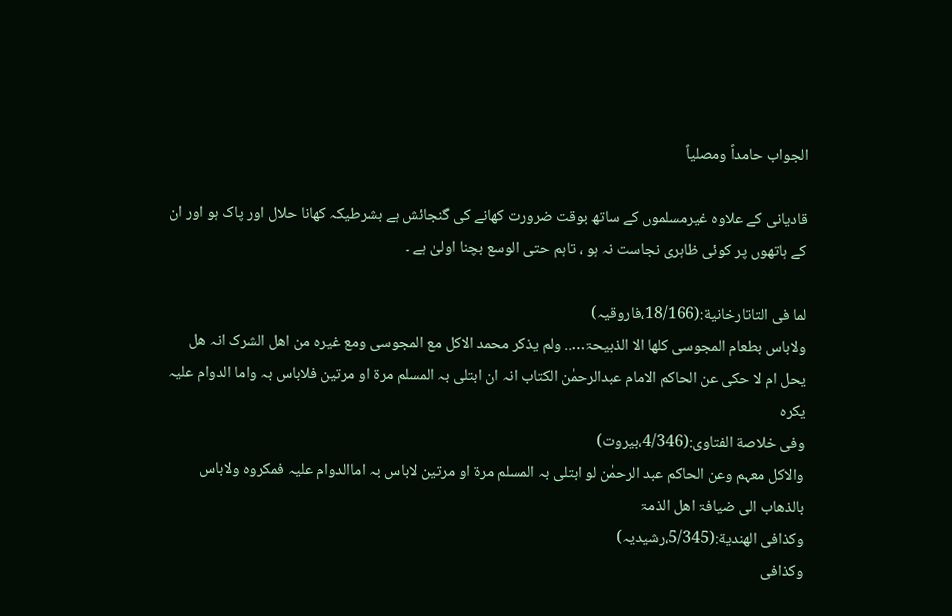الجواب حامداً ومصلیاً

قادیانی کے علاوہ غیرمسلموں کے ساتھ بوقت ضرورت کھانے کی گنجائش ہے بشرطیکہ کھانا حلال اور پاک ہو اور ان کے ہاتھوں پر کوئی ظاہری نجاست نہ ہو ، تاہم حتی الوسع بچنا اولیٰ ہے ۔

لما فی التاتارخانیة:(18/166،فاروقیہ)
ولاباس بطعام المجوسی کلھا الا الذبیحۃ….. ولم یذکر محمد الاکل مع المجوسی ومع غیرہ من اھل الشرک انہ ھل یحل ام لا حکی عن الحاکم الامام عبدالرحمٰن الکتاب انہ ان ابتلی بہ المسلم مرۃ او مرتین فلاباس بہ واما الدوام علیہ یکرہ
وفی خلاصة الفتاوی:(4/346،بیروت)
والاکل معہم وعن الحاکم عبد الرحمٰن لو ابتلی بہ المسلم مرۃ او مرتین لاباس بہ اماالدوام علیہ فمکروہ ولاباس بالذھاب الی ضیافۃ اھل الذمۃ
وکذافی الھندیة:(5/345،رشیدیہ)
وکذافی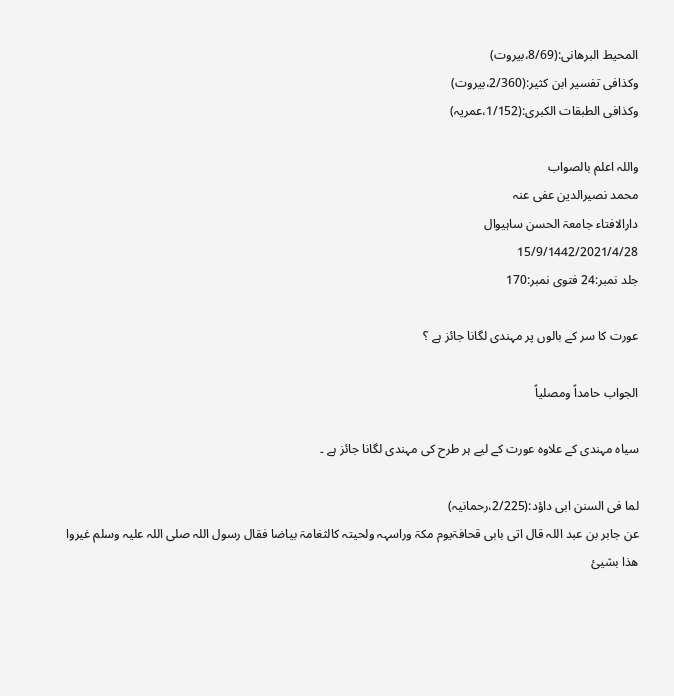المحیط البرھانی:(8/69،بیروت)
وکذافی تفسیر ابن کثیر:(2/360،بیروت)
وکذافی الطبقات الکبری:(1/152،عمریہ)

واللہ اعلم بالصواب
محمد نصیرالدین عفی عنہ
دارالافتاء جامعۃ الحسن ساہیوال
15/9/1442/2021/4/28
جلد نمبر:24 فتوی نمبر:170

عورت کا سر کے بالوں پر مہندی لگانا جائز ہے ؟

الجواب حامداً ومصلیاً

سیاہ مہندی کے علاوہ عورت کے لیے ہر طرح کی مہندی لگانا جائز ہے ۔

لما فی السنن ابی داؤد:(2/225،رحمانیہ)
عن جابر بن عبد اللہ قال اتی بابی قحافۃیوم مکۃ وراسہہ ولحیتہ کالثغامۃ بیاضا فقال رسول اللہ صلی اللہ علیہ وسلم غیروا ھذا بشیئ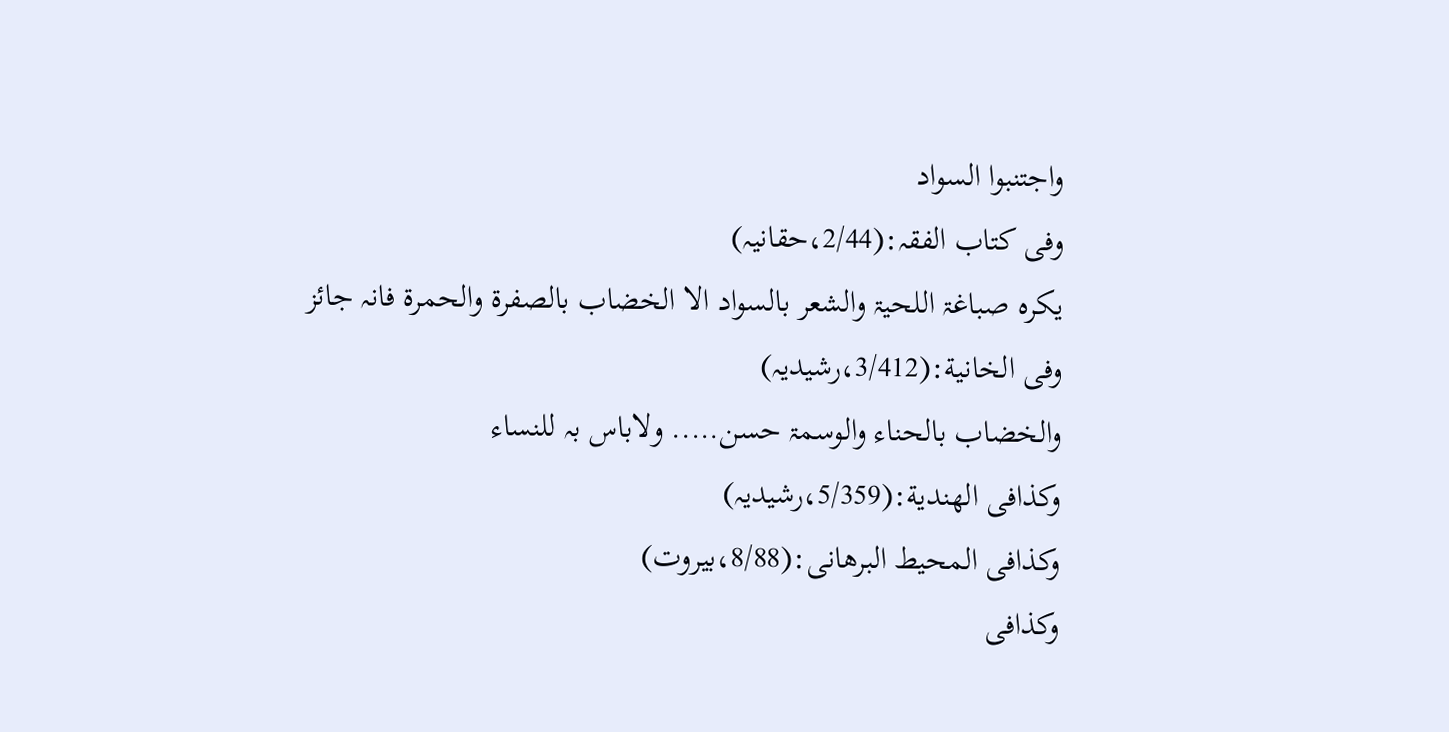واجتنبوا السواد
وفی کتاب الفقہ:(2/44،حقانیہ)
یکرہ صباغۃ اللحیۃ والشعر بالسواد الا الخضاب بالصفرۃ والحمرۃ فانہ جائز
وفی الخانیة:(3/412،رشیدیہ)
والخضاب بالحناء والوسمۃ حسن….. ولاباس بہ للنساء
وکذافی الھندیة:(5/359،رشیدیہ)
وکذافی المحیط البرھانی:(8/88،بیروت)
وکذافی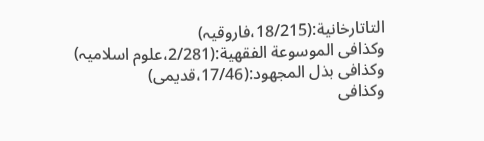التاتارخانیة:(18/215،فاروقیہ)
وکذافی الموسوعة الفقھیة:(2/281،علوم اسلامیہ)
وکذافی بذل المجھود:(17/46،قدیمی)
وکذافی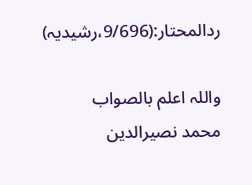ردالمحتار:(9/696،رشیدیہ)

واللہ اعلم بالصواب
محمد نصیرالدین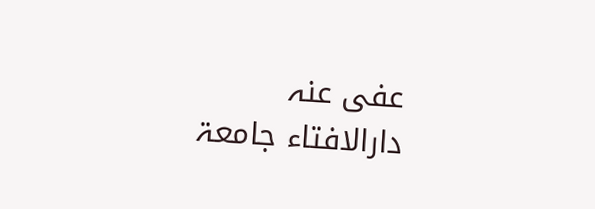عفی عنہ
دارالافتاء جامعۃ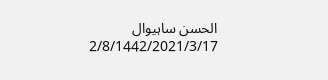الحسن ساہیوال
2/8/1442/2021/3/17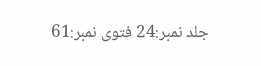جلد نمبر:24 فتوی نمبر:61